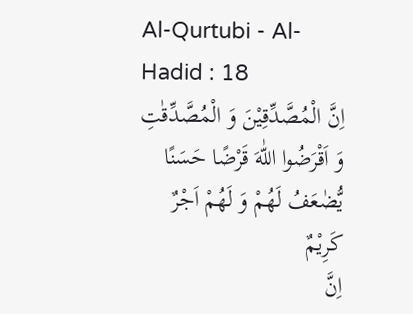Al-Qurtubi - Al-Hadid : 18
اِنَّ الْمُصَّدِّقِیْنَ وَ الْمُصَّدِّقٰتِ وَ اَقْرَضُوا اللّٰهَ قَرْضًا حَسَنًا یُّضٰعَفُ لَهُمْ وَ لَهُمْ اَجْرٌ كَرِیْمٌ
اِنَّ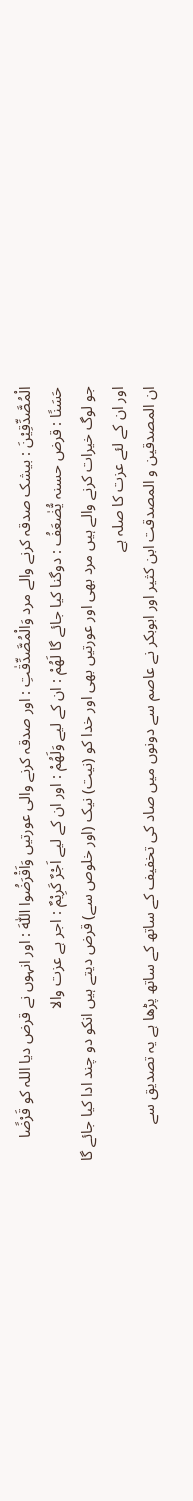الْمُصَّدِّقِيْنَ : بیشک صدقہ کرنے والے مرد وَالْمُصَّدِّقٰتِ : اور صدقہ کرنے والی عورتیں وَاَقْرَضُوا اللّٰهَ : اور انہوں نے قرض دیا اللہ کو قَرْضًا حَسَنًا : قرض حسنہ يُّضٰعَفُ : دوگنا کیا جائے گا لَهُمْ : ان کے لیے وَلَهُمْ : اور ان کے لیے اَجْرٌ كَرِيْمٌ : اجر ہے عزت والا
جو لوگ خیرات کرنے والے ہیں مرد بھی اور عورتیں بھی اور خدا کو (نیت) نیک (اور خلوص سے) قرض دیتے ہیں انکو دو چند ادا کیا جائے گا اور ان کے لئے عزت کا صلہ ہے
ان المصدقین و المصدقت ابن کثیر اور ابوبکر نے عاصم سے دونوں میں صاد کی تخفیف کے ساتھ کے ساتھ پڑھا ہے یہ تصدیق سے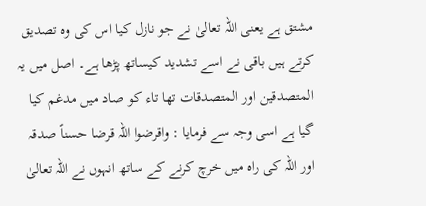مشتق ہے یعنی اللہ تعالیٰ نے جو نازل کیا اس کی وہ تصدیق کرتے ہیں باقی نے اسے تشدید کیساتھ پڑھا ہے۔ اصل میں یہ المتصدقین اور المتصدقات تھا تاء کو صاد میں مدغم کیا گیا ہے اسی وجہ سے فرمایا : واقرضوا اللہ قرضا حسناً صدقہ اور اللہ کی راہ میں خرچ کرنے کے ساتھ انہوں نے اللہ تعالیٰ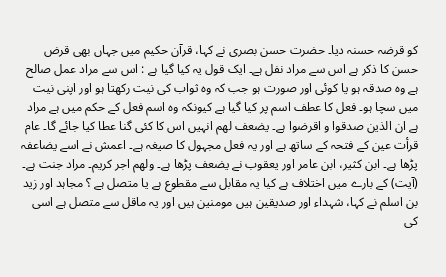کو قرضہ حسنہ دیا۔ حضرت حسن بصری نے کہا، قرآن حکیم میں جہاں بھی قرض حسن کا ذکر ہے اس سے مراد نفل ہے۔ ایک قول یہ کیا گیا ہے : اس سے مراد عمل صالح ہے وہ صدقہ ہو یا کوئی اور صورت ہو جب کہ وہ ثواب کی نیت رکھتا ہو اور اپنی نیت میں سچا ہو۔ فعل کا عطف اسم پر کیا گیا ہے کیونکہ وہ اسم فعل کے حکم میں ہے مراد ہے ان الذین صدقوا و اقرضوا ہے۔ یضعف لھم انہیں اس کا کئی گنا عطا کیا جائے گا۔ عام قرأت عین کے فتحہ کے ساتھ ہے اور یہ فعل مجہول کا صیغہ ہے۔ اعمش نے اسے یضاعفہ پڑھا ہے۔ ابن کثیر، ابن عامر اور یعقوب نے یضعف پڑھا ہے۔ ولھم اجر کریم۔ مراد جنت ہے۔ (آیت) کے بارے میں اختلاف ہے کیا یہ مقابل سے مقطوع ہے یا متصل ہے ؟ مجاہد اور زید بن اسلم نے کہا، شہداء اور صدیقین ہیں مومنین ہیں اور یہ ماقل سے متصل ہے اسی کی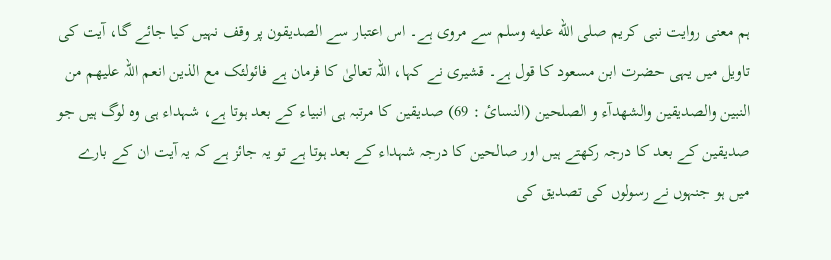ہم معنی روایت نبی کریم صلى الله عليه وسلم سے مروی ہے۔ اس اعتبار سے الصدیقون پر وقف نہیں کیا جائے گا، آیت کی تاویل میں یہی حضرت ابن مسعود کا قول ہے۔ قشیری نے کہا، اللہ تعالیٰ کا فرمان ہے فائولئک مع الذین انعم اللہ علیھم من النبین والصدیقین والشھدآء و الصلحین (النسائ : 69) صدیقین کا مرتبہ ہی انبیاء کے بعد ہوتا ہے، شہداء ہی وہ لوگ ہیں جو صدیقین کے بعد کا درجہ رکھتے ہیں اور صالحین کا درجہ شہداء کے بعد ہوتا ہے تو یہ جائز ہے کہ یہ آیت ان کے بارے میں ہو جنہوں نے رسولوں کی تصدیق کی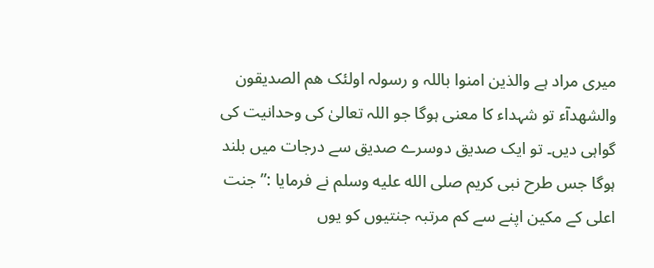میری مراد ہے والذین امنوا باللہ و رسولہ اولئک ھم الصدیقون والشھدآء تو شہداء کا معنی ہوگا جو اللہ تعالیٰ کی وحدانیت کی گواہی دیں۔ تو ایک صدیق دوسرے صدیق سے درجات میں بلند ہوگا جس طرح نبی کریم صلى الله عليه وسلم نے فرمایا :” جنت اعلی کے مکین اپنے سے کم مرتبہ جنتیوں کو یوں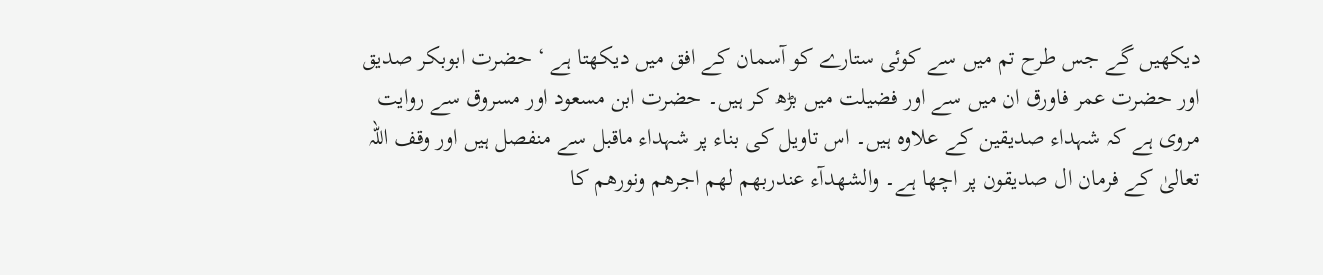دیکھیں گے جس طرح تم میں سے کوئی ستارے کو آسمان کے افق میں دیکھتا ہے ‘ حضرت ابوبکر صدیق اور حضرت عمر فاورق ان میں سے اور فضیلت میں بڑھ کر ہیں۔ حضرت ابن مسعود اور مسروق سے روایت مروی ہے کہ شہداء صدیقین کے علاوہ ہیں۔ اس تاویل کی بناء پر شہداء ماقبل سے منفصل ہیں اور وقف اللہ تعالیٰ کے فرمان ال صدیقون پر اچھا ہے۔ والشھدآء عندربھم لھم اجرھم ونورھم کا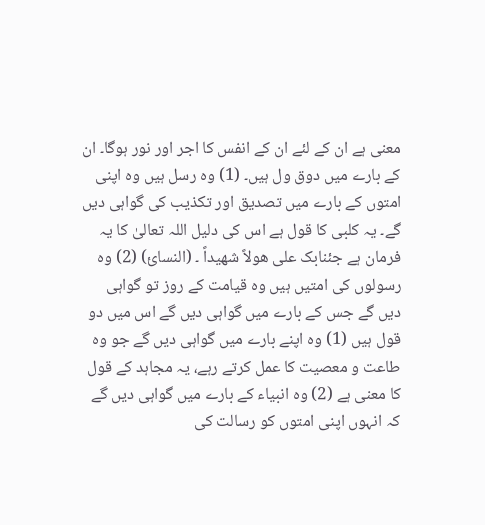معنی ہے ان کے لئے ان کے انفس کا اجر اور نور ہوگا۔ ان کے بارے میں دوق ول ہیں۔ (1) وہ رسل ہیں وہ اپنی امتوں کے بارے میں تصدیق اور تکذیب کی گواہی دیں گے۔ یہ کلبی کا قول ہے اس کی دلیل اللہ تعالیٰ کا یہ فرمان ہے جئنابک علی ھولاً شھیداً ۔ (النسائ) (2) وہ رسولوں کی امتیں ہیں وہ قیامت کے روز تو گواہی دیں گے جس کے بارے میں گواہی دیں گے اس میں دو قول ہیں (1) وہ اپنے بارے میں گواہی دیں گے جو وہ طاعت و معصیت کا عمل کرتے رہے، یہ مجاہد کے قول کا معنی ہے (2) وہ انبیاء کے بارے میں گواہی دیں گے کہ انہوں اپنی امتوں کو رسالت کی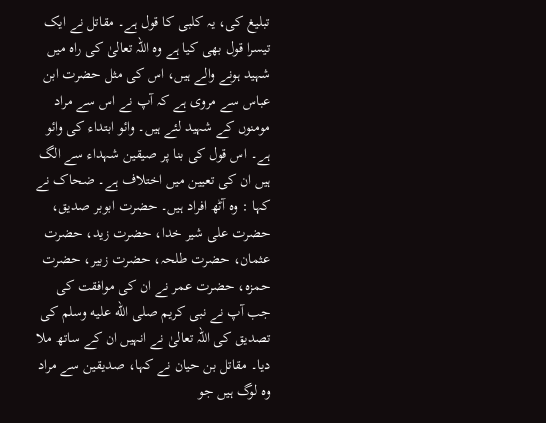تبلیغ کی، یہ کلبی کا قول ہے۔ مقاتل نے ایک تیسرا قول بھی کیا ہے وہ اللہ تعالیٰ کی راہ میں شہید ہونے والے ہیں، اس کی مثل حضرت ابن عباس سے مروی ہے کہ آپ نے اس سے مراد مومنوں کے شہید لئے ہیں۔ وائو ابتداء کی وائو ہے۔ اس قول کی بنا پر صیقین شہداء سے الگ ہیں ان کی تعیین میں اختلاف ہے۔ ضحاک نے کہا : وہ آٹھ افراد ہیں۔ حضرت ابوبر صدیق، حضرت علی شیر خدا، حضرت زید، حضرت عثمان، حضرت طلحہ، حضرت زبیر، حضرت حمزہ، حضرت عمر نے ان کی موافقت کی جب آپ نے نبی کریم صلى الله عليه وسلم کی تصدیق کی اللہ تعالیٰ نے انہیں ان کے ساتھ ملا دیا۔ مقاتل بن حیان نے کہا، صدیقین سے مراد وہ لوگ ہیں جو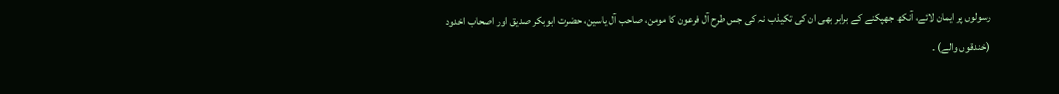رسولوں پر ایمان لائے، آنکھ جھپکنے کے برابر بھی ان کی تکیذب نہ کی جس طرح آل فرعون کا مومن، صاحب آل یاسین، حضرت ابوبکر صدیق اور اصحاب اخدود (خندقوں والے) ۔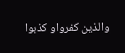والذین کفرواو کذبوا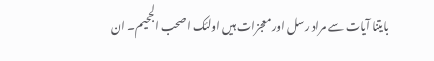بایتنا آیات سے مراد رسل اور معجزات ہیں اولئک اصحب الجحیم۔ ان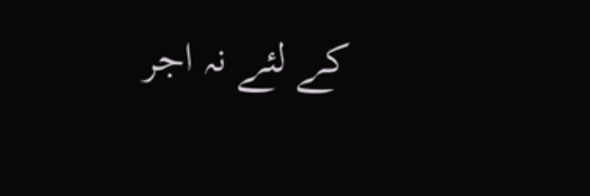کے لئے نہ اجر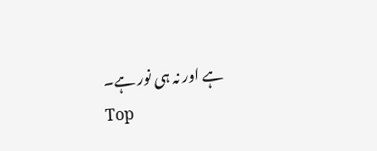ہے اور نہ ہی نور ہے۔
Top